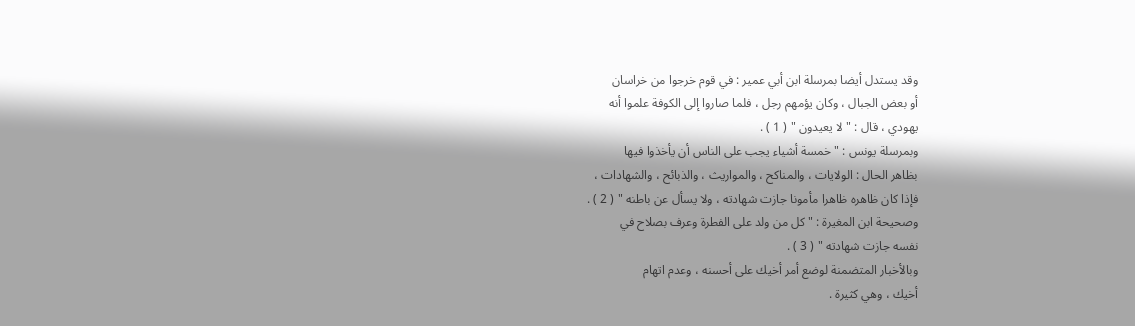وقد يستدل أيضا بمرسلة ابن أبي عمير : في قوم خرجوا من خراسان
أو بعض الجبال ، وكان يؤمهم رجل ، فلما صاروا إلى الكوفة علموا أنه
يهودي ، قال : " لا يعيدون " ( 1 ) .
وبمرسلة يونس : " خمسة أشياء يجب على الناس أن يأخذوا فيها
بظاهر الحال : الولايات ، والمناكح ، والمواريث ، والذبائح ، والشهادات ،
فإذا كان ظاهره ظاهرا مأمونا جازت شهادته ، ولا يسأل عن باطنه " ( 2 ) .
وصحيحة ابن المغيرة : " كل من ولد على الفطرة وعرف بصلاح في
نفسه جازت شهادته " ( 3 ) .
وبالأخبار المتضمنة لوضع أمر أخيك على أحسنه ، وعدم اتهام
أخيك ، وهي كثيرة .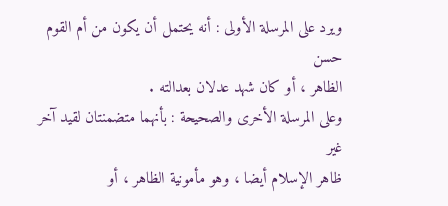ويرد على المرسلة الأولى : أنه يحتمل أن يكون من أم القوم حسن
الظاهر ، أو كان شهد عدلان بعدالته .
وعلى المرسلة الأخرى والصحيحة : بأنهما متضمنتان لقيد آخر غير
ظاهر الإسلام أيضا ، وهو مأمونية الظاهر ، أو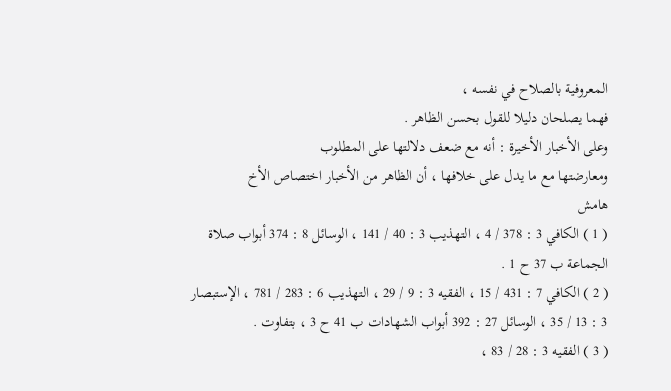المعروفية بالصلاح في نفسه ،
فهما يصلحان دليلا للقول بحسن الظاهر .
وعلى الأخبار الأخيرة : أنه مع ضعف دلالتها على المطلوب
ومعارضتها مع ما يدل على خلافها ، أن الظاهر من الأخبار اختصاص الأخ
هامش
( 1 ) الكافي 3 : 378 / 4 ، التهذيب 3 : 40 / 141 ، الوسائل 8 : 374 أبواب صلاة
الجماعة ب 37 ح 1 .
( 2 ) الكافي 7 : 431 / 15 ، الفقيه 3 : 9 / 29 ، التهذيب 6 : 283 / 781 ، الإستبصار
3 : 13 / 35 ، الوسائل 27 : 392 أبواب الشهادات ب 41 ح 3 ، بتفاوت .
( 3 ) الفقيه 3 : 28 / 83 ،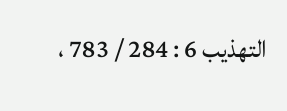التهذيب 6 : 284 / 783 ،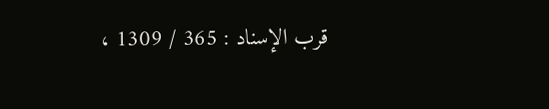قرب الإسناد : 365 / 1309 ،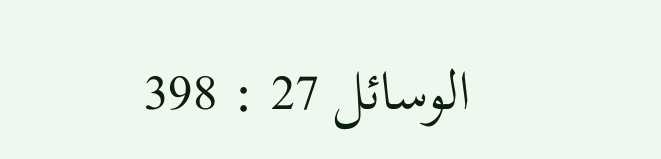الوسائل 27 : 398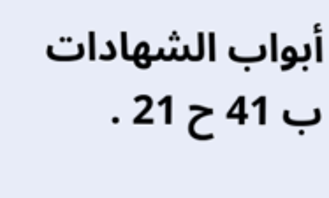أبواب الشهادات ب 41 ح 21 .